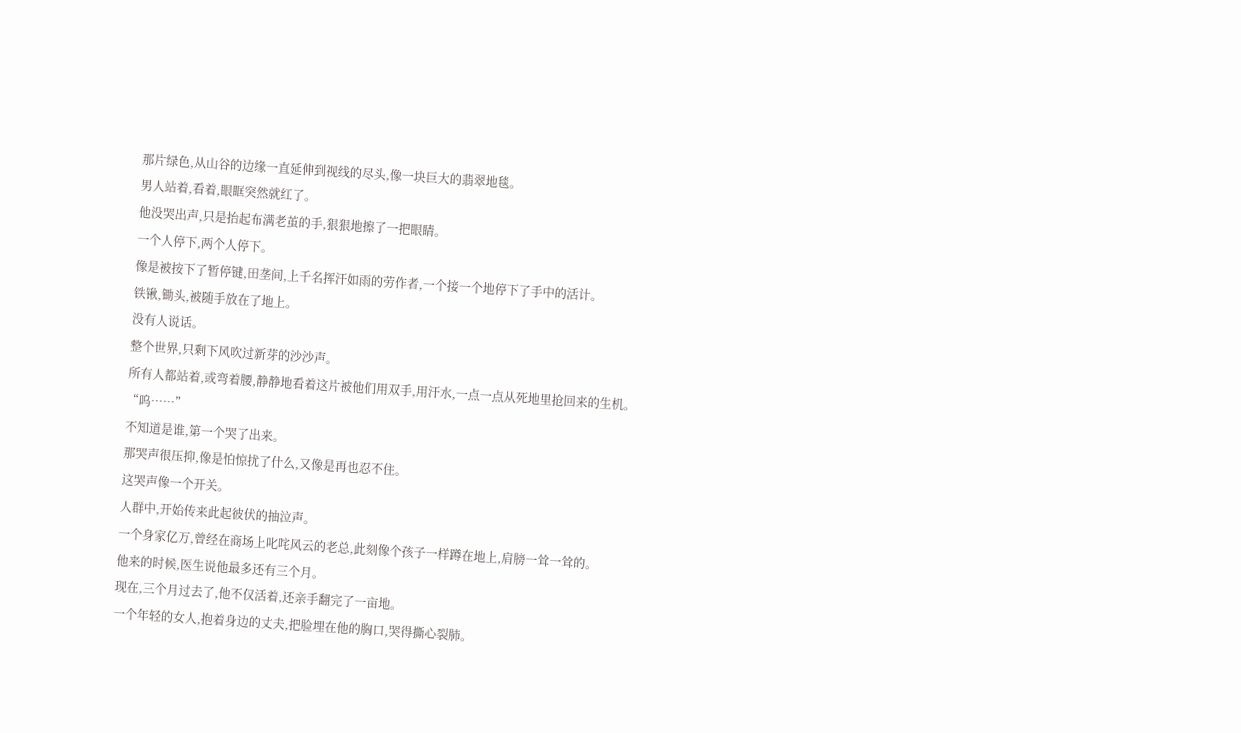那片绿色,从山谷的边缘一直延伸到视线的尽头,像一块巨大的翡翠地毯。
男人站着,看着,眼眶突然就红了。
他没哭出声,只是抬起布满老茧的手,狠狠地擦了一把眼睛。
一个人停下,两个人停下。
像是被按下了暂停键,田垄间,上千名挥汗如雨的劳作者,一个接一个地停下了手中的活计。
铁锹,锄头,被随手放在了地上。
没有人说话。
整个世界,只剩下风吹过新芽的沙沙声。
所有人都站着,或弯着腰,静静地看着这片被他们用双手,用汗水,一点一点从死地里抢回来的生机。
“呜……”
不知道是谁,第一个哭了出来。
那哭声很压抑,像是怕惊扰了什么,又像是再也忍不住。
这哭声像一个开关。
人群中,开始传来此起彼伏的抽泣声。
一个身家亿万,曾经在商场上叱咤风云的老总,此刻像个孩子一样蹲在地上,肩膀一耸一耸的。
他来的时候,医生说他最多还有三个月。
现在,三个月过去了,他不仅活着,还亲手翻完了一亩地。
一个年轻的女人,抱着身边的丈夫,把脸埋在他的胸口,哭得撕心裂肺。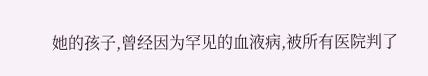她的孩子,曾经因为罕见的血液病,被所有医院判了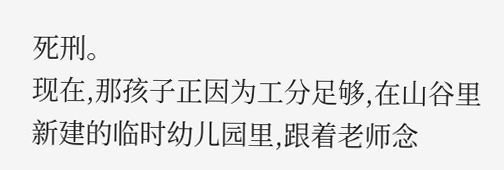死刑。
现在,那孩子正因为工分足够,在山谷里新建的临时幼儿园里,跟着老师念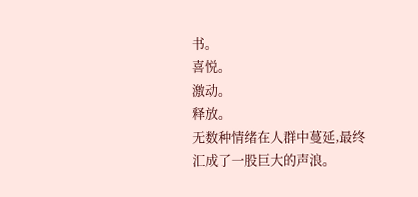书。
喜悦。
激动。
释放。
无数种情绪在人群中蔓延,最终汇成了一股巨大的声浪。